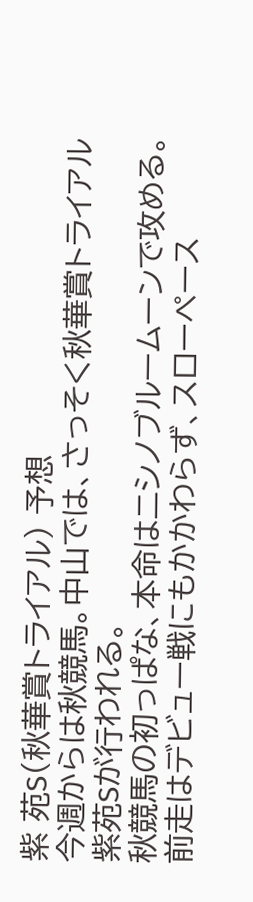紫 苑S(秋華賞トライアル) 予想
今週からは秋競馬。中山では、さっそく秋華賞トライアル紫苑Sが行われる。
秋競馬の初っぱな、本命はニシノブルームーンで攻める。前走はデビュー戦にもかかわらず、スローペース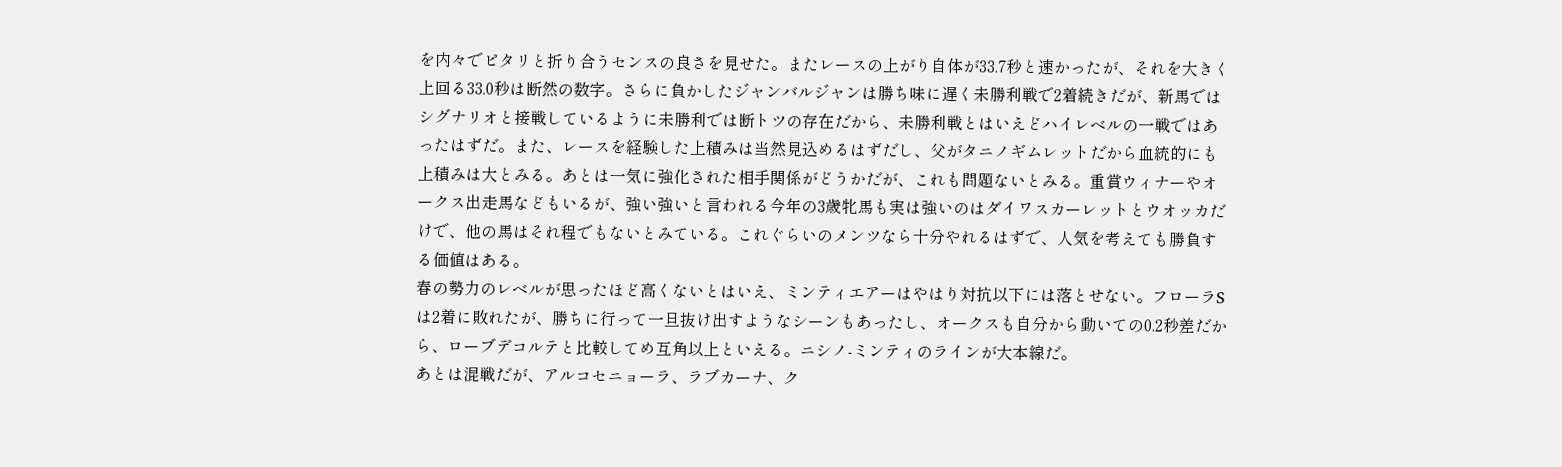を内々でピタリと折り合うセンスの良さを見せた。またレースの上がり自体が33.7秒と速かったが、それを大きく上回る33.0秒は断然の数字。さらに負かしたジャンバルジャンは勝ち味に遅く未勝利戦で2着続きだが、新馬ではシグナリオと接戦しているように未勝利では断トツの存在だから、未勝利戦とはいえどハイレベルの一戦ではあったはずだ。また、レースを経験した上積みは当然見込めるはずだし、父がタニノギムレットだから血統的にも上積みは大とみる。あとは一気に強化された相手関係がどうかだが、これも問題ないとみる。重賞ウィナーやオークス出走馬などもいるが、強い強いと言われる今年の3歳牝馬も実は強いのはダイワスカーレットとウオッカだけで、他の馬はそれ程でもないとみている。これぐらいのメンツなら十分やれるはずで、人気を考えても勝負する価値はある。
春の勢力のレベルが思ったほど高くないとはいえ、ミンティエアーはやはり対抗以下には落とせない。フローラSは2着に敗れたが、勝ちに行って一旦抜け出すようなシーンもあったし、オークスも自分から動いての0.2秒差だから、ローブデコルテと比較してめ互角以上といえる。ニシノ-ミンティのラインが大本線だ。
あとは混戦だが、アルコセニョーラ、ラブカーナ、ク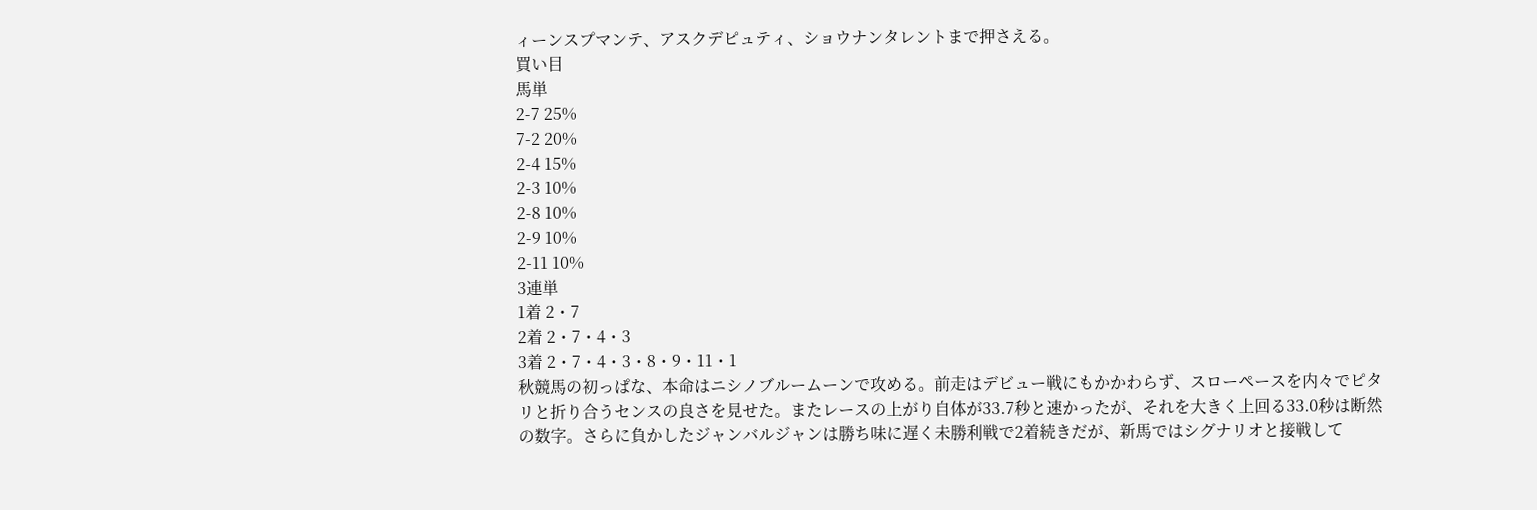ィーンスプマンテ、アスクデピュティ、ショウナンタレントまで押さえる。
買い目
馬単
2-7 25%
7-2 20%
2-4 15%
2-3 10%
2-8 10%
2-9 10%
2-11 10%
3連単
1着 2・7
2着 2・7・4・3
3着 2・7・4・3・8・9・11・1
秋競馬の初っぱな、本命はニシノブルームーンで攻める。前走はデビュー戦にもかかわらず、スローペースを内々でピタリと折り合うセンスの良さを見せた。またレースの上がり自体が33.7秒と速かったが、それを大きく上回る33.0秒は断然の数字。さらに負かしたジャンバルジャンは勝ち味に遅く未勝利戦で2着続きだが、新馬ではシグナリオと接戦して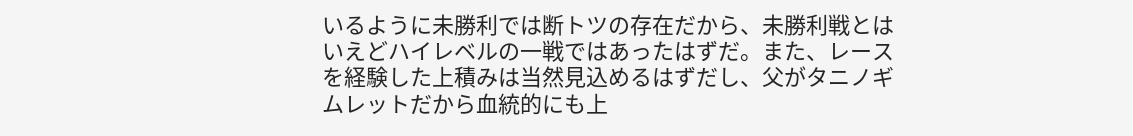いるように未勝利では断トツの存在だから、未勝利戦とはいえどハイレベルの一戦ではあったはずだ。また、レースを経験した上積みは当然見込めるはずだし、父がタニノギムレットだから血統的にも上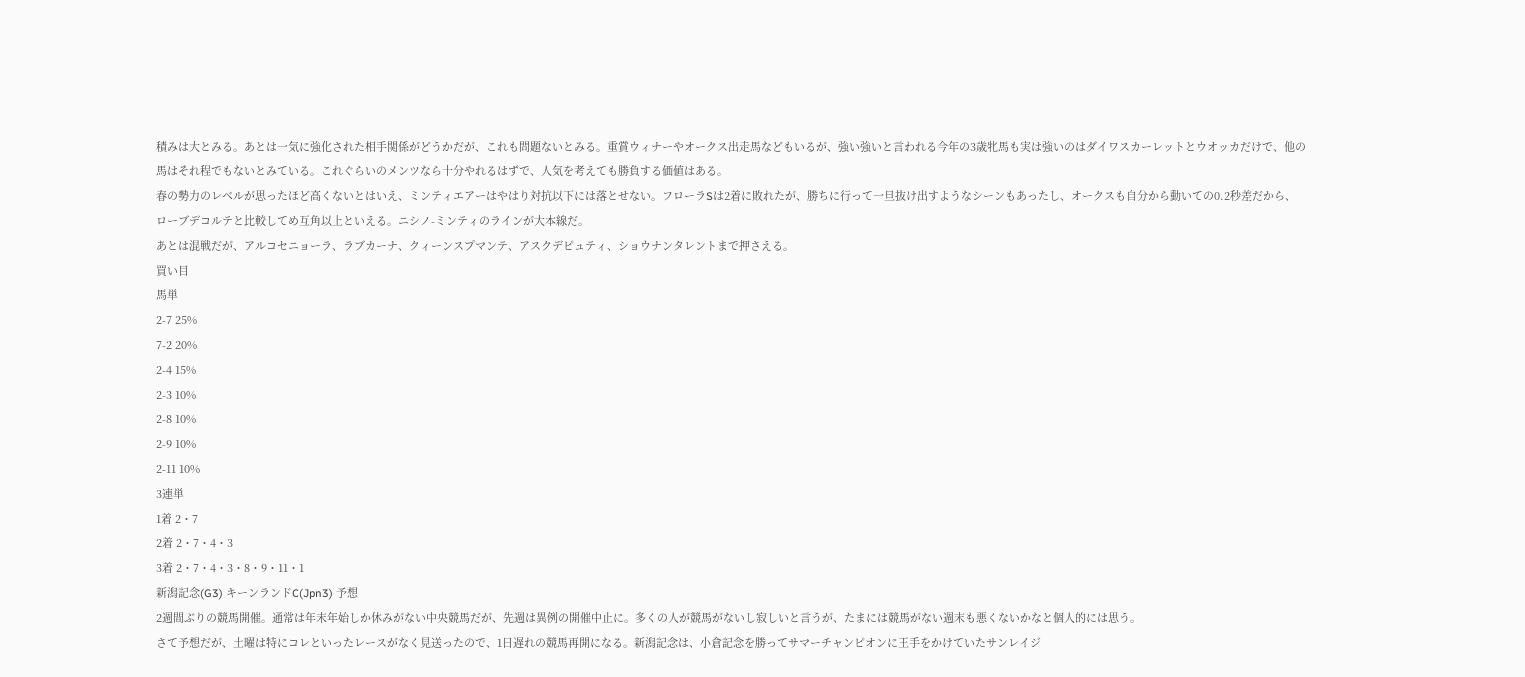積みは大とみる。あとは一気に強化された相手関係がどうかだが、これも問題ないとみる。重賞ウィナーやオークス出走馬などもいるが、強い強いと言われる今年の3歳牝馬も実は強いのはダイワスカーレットとウオッカだけで、他の馬はそれ程でもないとみている。これぐらいのメンツなら十分やれるはずで、人気を考えても勝負する価値はある。
春の勢力のレベルが思ったほど高くないとはいえ、ミンティエアーはやはり対抗以下には落とせない。フローラSは2着に敗れたが、勝ちに行って一旦抜け出すようなシーンもあったし、オークスも自分から動いての0.2秒差だから、ローブデコルテと比較してめ互角以上といえる。ニシノ-ミンティのラインが大本線だ。
あとは混戦だが、アルコセニョーラ、ラブカーナ、クィーンスプマンテ、アスクデピュティ、ショウナンタレントまで押さえる。
買い目
馬単
2-7 25%
7-2 20%
2-4 15%
2-3 10%
2-8 10%
2-9 10%
2-11 10%
3連単
1着 2・7
2着 2・7・4・3
3着 2・7・4・3・8・9・11・1
新潟記念(G3) キーンランドC(Jpn3) 予想
2週間ぶりの競馬開催。通常は年末年始しか休みがない中央競馬だが、先週は異例の開催中止に。多くの人が競馬がないし寂しいと言うが、たまには競馬がない週末も悪くないかなと個人的には思う。
さて予想だが、土曜は特にコレといったレースがなく見送ったので、1日遅れの競馬再開になる。新潟記念は、小倉記念を勝ってサマーチャンピオンに王手をかけていたサンレイジ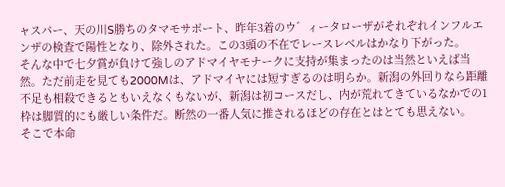ャスパー、天の川S勝ちのタマモサポート、昨年3着のウ゛ィータローザがそれぞれインフルエンザの検査で陽性となり、除外された。この3頭の不在でレースレベルはかなり下がった。
そんな中で七夕賞が負けて強しのアドマイヤモナークに支持が集まったのは当然といえば当然。ただ前走を見ても2000Mは、アドマイヤには短すぎるのは明らか。新潟の外回りなら距離不足も相殺できるともいえなくもないが、新潟は初コースだし、内が荒れてきているなかでの1枠は脚質的にも厳しい条件だ。断然の一番人気に推されるほどの存在とはとても思えない。
そこで本命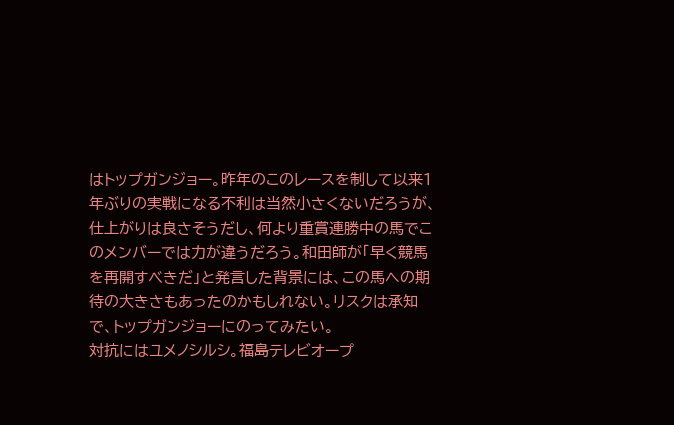はトップガンジョー。昨年のこのレースを制して以来1年ぶりの実戦になる不利は当然小さくないだろうが、仕上がりは良さそうだし、何より重賞連勝中の馬でこのメンバーでは力が違うだろう。和田師が「早く競馬を再開すべきだ」と発言した背景には、この馬への期待の大きさもあったのかもしれない。リスクは承知で、トップガンジョーにのってみたい。
対抗にはユメノシルシ。福島テレビオープ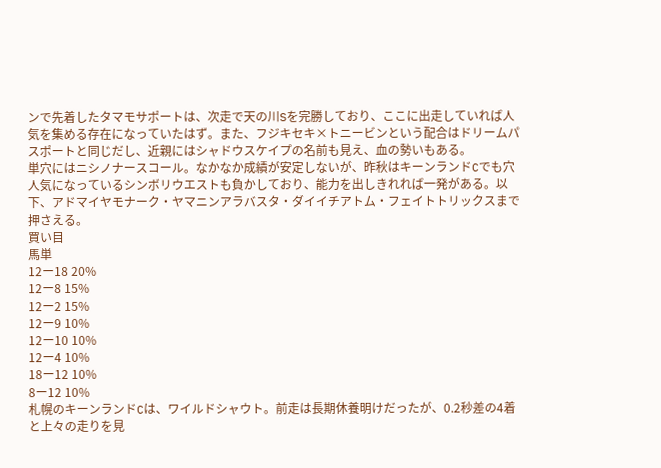ンで先着したタマモサポートは、次走で天の川Sを完勝しており、ここに出走していれば人気を集める存在になっていたはず。また、フジキセキ×トニービンという配合はドリームパスポートと同じだし、近親にはシャドウスケイプの名前も見え、血の勢いもある。
単穴にはニシノナースコール。なかなか成績が安定しないが、昨秋はキーンランドCでも穴人気になっているシンボリウエストも負かしており、能力を出しきれれば一発がある。以下、アドマイヤモナーク・ヤマニンアラバスタ・ダイイチアトム・フェイトトリックスまで押さえる。
買い目
馬単
12ー18 20%
12ー8 15%
12ー2 15%
12ー9 10%
12ー10 10%
12ー4 10%
18ー12 10%
8ー12 10%
札幌のキーンランドCは、ワイルドシャウト。前走は長期休養明けだったが、0.2秒差の4着と上々の走りを見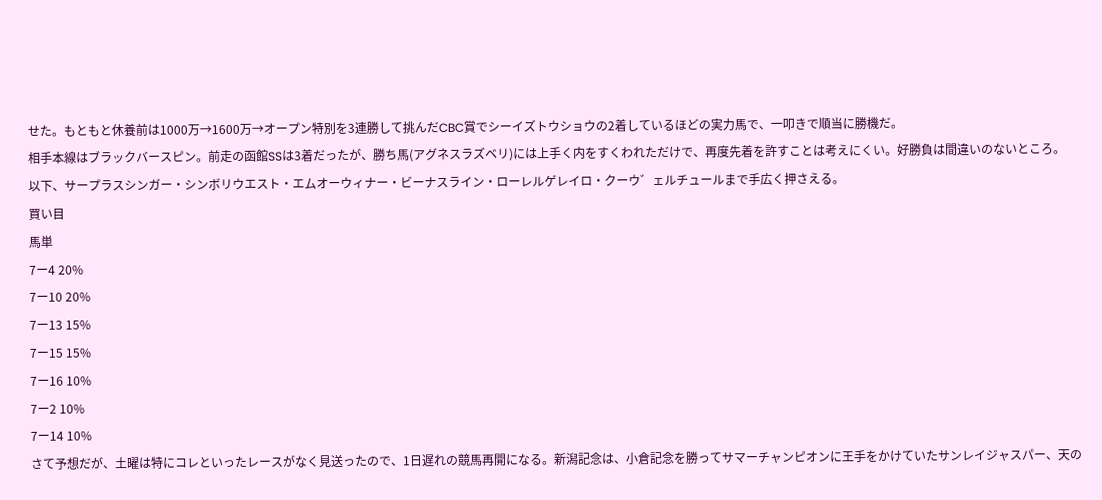せた。もともと休養前は1000万→1600万→オープン特別を3連勝して挑んだCBC賞でシーイズトウショウの2着しているほどの実力馬で、一叩きで順当に勝機だ。
相手本線はブラックバースピン。前走の函館SSは3着だったが、勝ち馬(アグネスラズベリ)には上手く内をすくわれただけで、再度先着を許すことは考えにくい。好勝負は間違いのないところ。
以下、サープラスシンガー・シンボリウエスト・エムオーウィナー・ビーナスライン・ローレルゲレイロ・クーウ゛ェルチュールまで手広く押さえる。
買い目
馬単
7ー4 20%
7ー10 20%
7ー13 15%
7ー15 15%
7ー16 10%
7ー2 10%
7ー14 10%
さて予想だが、土曜は特にコレといったレースがなく見送ったので、1日遅れの競馬再開になる。新潟記念は、小倉記念を勝ってサマーチャンピオンに王手をかけていたサンレイジャスパー、天の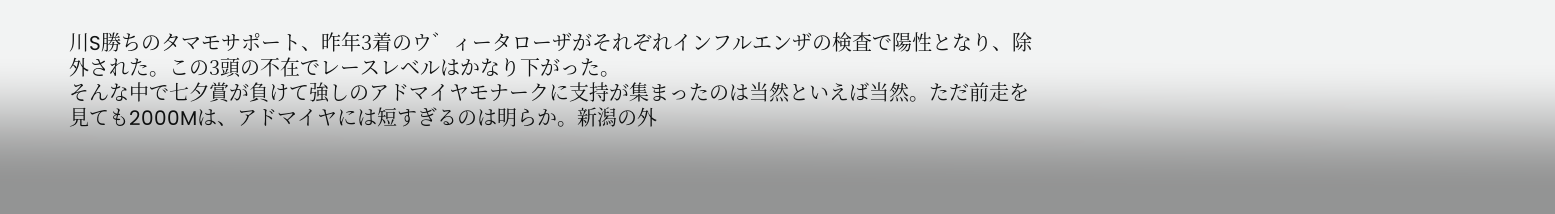川S勝ちのタマモサポート、昨年3着のウ゛ィータローザがそれぞれインフルエンザの検査で陽性となり、除外された。この3頭の不在でレースレベルはかなり下がった。
そんな中で七夕賞が負けて強しのアドマイヤモナークに支持が集まったのは当然といえば当然。ただ前走を見ても2000Mは、アドマイヤには短すぎるのは明らか。新潟の外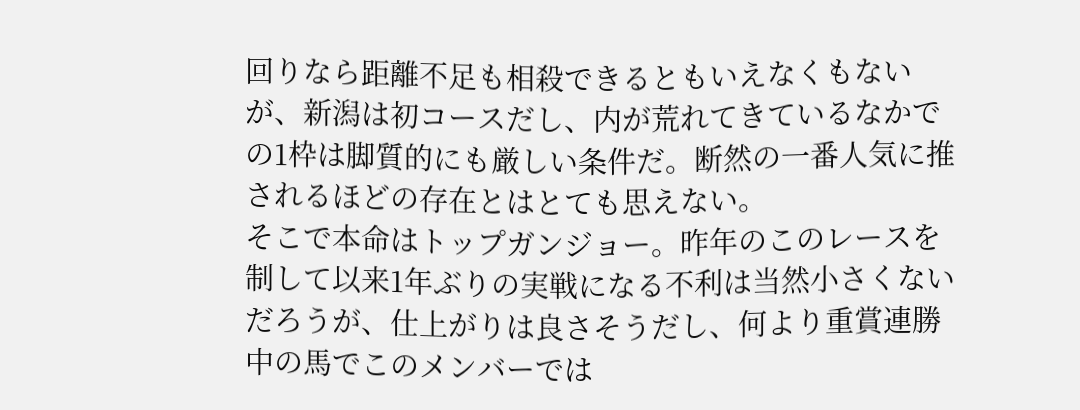回りなら距離不足も相殺できるともいえなくもないが、新潟は初コースだし、内が荒れてきているなかでの1枠は脚質的にも厳しい条件だ。断然の一番人気に推されるほどの存在とはとても思えない。
そこで本命はトップガンジョー。昨年のこのレースを制して以来1年ぶりの実戦になる不利は当然小さくないだろうが、仕上がりは良さそうだし、何より重賞連勝中の馬でこのメンバーでは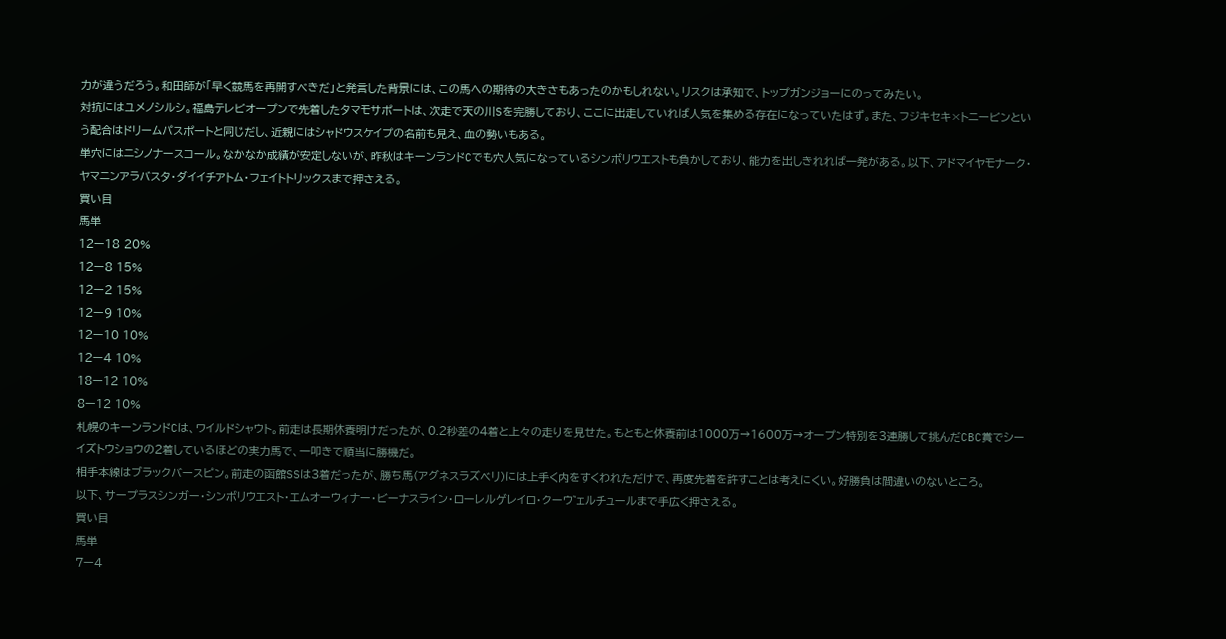力が違うだろう。和田師が「早く競馬を再開すべきだ」と発言した背景には、この馬への期待の大きさもあったのかもしれない。リスクは承知で、トップガンジョーにのってみたい。
対抗にはユメノシルシ。福島テレビオープンで先着したタマモサポートは、次走で天の川Sを完勝しており、ここに出走していれば人気を集める存在になっていたはず。また、フジキセキ×トニービンという配合はドリームパスポートと同じだし、近親にはシャドウスケイプの名前も見え、血の勢いもある。
単穴にはニシノナースコール。なかなか成績が安定しないが、昨秋はキーンランドCでも穴人気になっているシンボリウエストも負かしており、能力を出しきれれば一発がある。以下、アドマイヤモナーク・ヤマニンアラバスタ・ダイイチアトム・フェイトトリックスまで押さえる。
買い目
馬単
12ー18 20%
12ー8 15%
12ー2 15%
12ー9 10%
12ー10 10%
12ー4 10%
18ー12 10%
8ー12 10%
札幌のキーンランドCは、ワイルドシャウト。前走は長期休養明けだったが、0.2秒差の4着と上々の走りを見せた。もともと休養前は1000万→1600万→オープン特別を3連勝して挑んだCBC賞でシーイズトウショウの2着しているほどの実力馬で、一叩きで順当に勝機だ。
相手本線はブラックバースピン。前走の函館SSは3着だったが、勝ち馬(アグネスラズベリ)には上手く内をすくわれただけで、再度先着を許すことは考えにくい。好勝負は間違いのないところ。
以下、サープラスシンガー・シンボリウエスト・エムオーウィナー・ビーナスライン・ローレルゲレイロ・クーウ゛ェルチュールまで手広く押さえる。
買い目
馬単
7ー4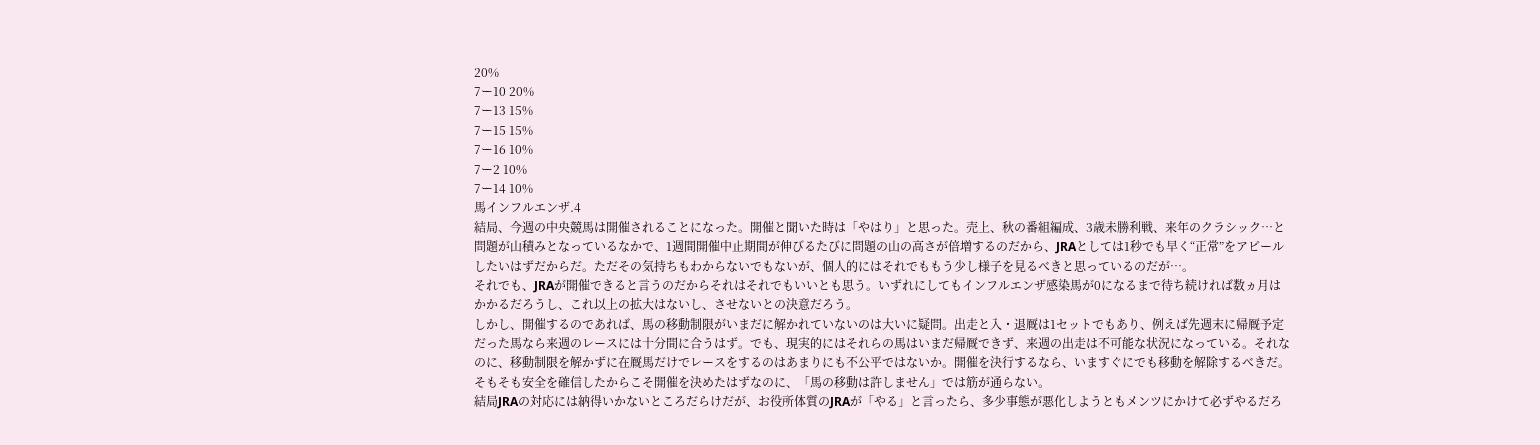20%
7ー10 20%
7ー13 15%
7ー15 15%
7ー16 10%
7ー2 10%
7ー14 10%
馬インフルエンザ.4
結局、今週の中央競馬は開催されることになった。開催と聞いた時は「やはり」と思った。売上、秋の番組編成、3歳未勝利戦、来年のクラシック…と問題が山積みとなっているなかで、1週間開催中止期間が伸びるたびに問題の山の高さが倍増するのだから、JRAとしては1秒でも早く“正常”をアピールしたいはずだからだ。ただその気持ちもわからないでもないが、個人的にはそれでももう少し様子を見るべきと思っているのだが…。
それでも、JRAが開催できると言うのだからそれはそれでもいいとも思う。いずれにしてもインフルエンザ感染馬が0になるまで待ち続ければ数ヵ月はかかるだろうし、これ以上の拡大はないし、させないとの決意だろう。
しかし、開催するのであれば、馬の移動制限がいまだに解かれていないのは大いに疑問。出走と入・退厩は1セットでもあり、例えば先週末に帰厩予定だった馬なら来週のレースには十分間に合うはず。でも、現実的にはそれらの馬はいまだ帰厩できず、来週の出走は不可能な状況になっている。それなのに、移動制限を解かずに在厩馬だけでレースをするのはあまりにも不公平ではないか。開催を決行するなら、いますぐにでも移動を解除するべきだ。そもそも安全を確信したからこそ開催を決めたはずなのに、「馬の移動は許しません」では筋が通らない。
結局JRAの対応には納得いかないところだらけだが、お役所体質のJRAが「やる」と言ったら、多少事態が悪化しようともメンツにかけて必ずやるだろ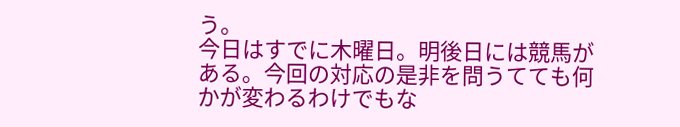う。
今日はすでに木曜日。明後日には競馬がある。今回の対応の是非を問うてても何かが変わるわけでもな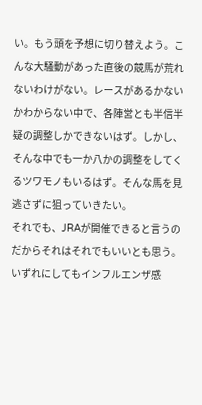い。もう頭を予想に切り替えよう。こんな大騒動があった直後の競馬が荒れないわけがない。レースがあるかないかわからない中で、各陣営とも半信半疑の調整しかできないはず。しかし、そんな中でも一か八かの調整をしてくるツワモノもいるはず。そんな馬を見逃さずに狙っていきたい。
それでも、JRAが開催できると言うのだからそれはそれでもいいとも思う。いずれにしてもインフルエンザ感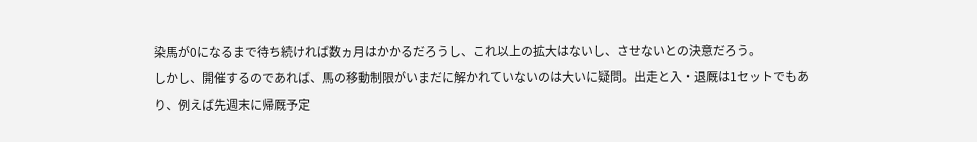染馬が0になるまで待ち続ければ数ヵ月はかかるだろうし、これ以上の拡大はないし、させないとの決意だろう。
しかし、開催するのであれば、馬の移動制限がいまだに解かれていないのは大いに疑問。出走と入・退厩は1セットでもあり、例えば先週末に帰厩予定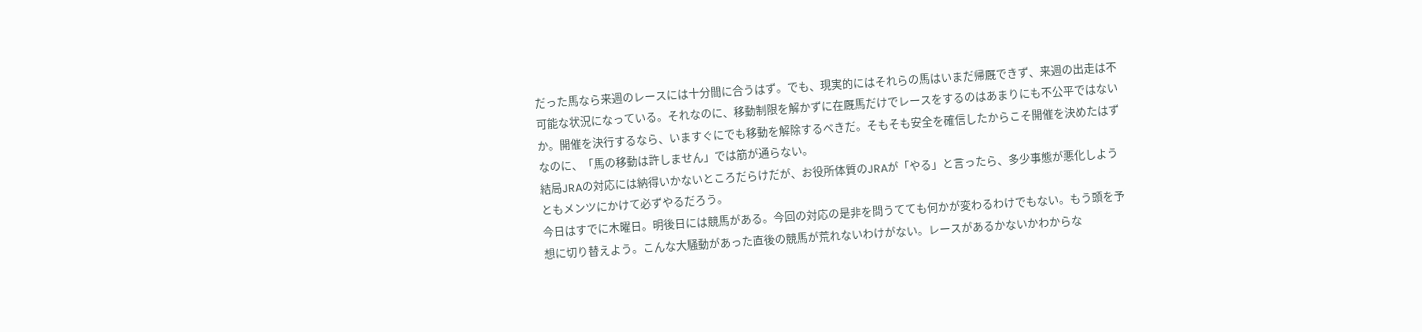だった馬なら来週のレースには十分間に合うはず。でも、現実的にはそれらの馬はいまだ帰厩できず、来週の出走は不可能な状況になっている。それなのに、移動制限を解かずに在厩馬だけでレースをするのはあまりにも不公平ではないか。開催を決行するなら、いますぐにでも移動を解除するべきだ。そもそも安全を確信したからこそ開催を決めたはずなのに、「馬の移動は許しません」では筋が通らない。
結局JRAの対応には納得いかないところだらけだが、お役所体質のJRAが「やる」と言ったら、多少事態が悪化しようともメンツにかけて必ずやるだろう。
今日はすでに木曜日。明後日には競馬がある。今回の対応の是非を問うてても何かが変わるわけでもない。もう頭を予想に切り替えよう。こんな大騒動があった直後の競馬が荒れないわけがない。レースがあるかないかわからな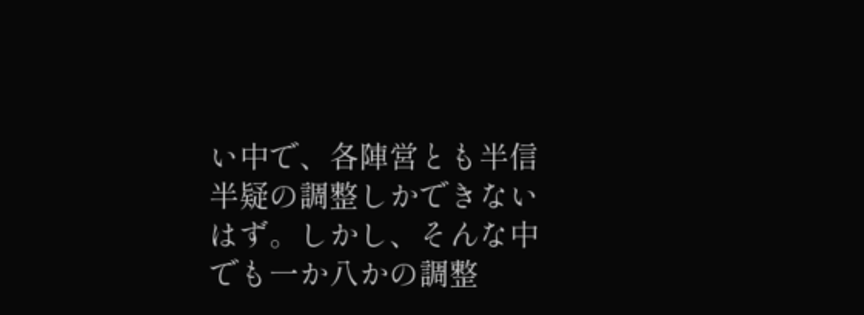い中で、各陣営とも半信半疑の調整しかできないはず。しかし、そんな中でも一か八かの調整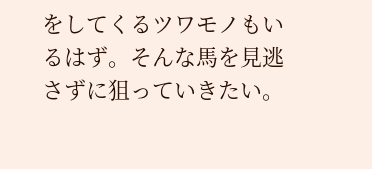をしてくるツワモノもいるはず。そんな馬を見逃さずに狙っていきたい。